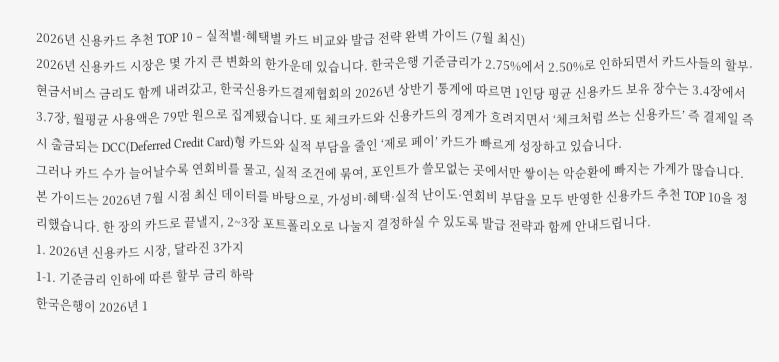2026년 신용카드 추천 TOP 10 – 실적별·혜택별 카드 비교와 발급 전략 완벽 가이드 (7월 최신)
2026년 신용카드 시장은 몇 가지 큰 변화의 한가운데 있습니다. 한국은행 기준금리가 2.75%에서 2.50%로 인하되면서 카드사들의 할부·현금서비스 금리도 함께 내려갔고, 한국신용카드결제협회의 2026년 상반기 통계에 따르면 1인당 평균 신용카드 보유 장수는 3.4장에서 3.7장, 월평균 사용액은 79만 원으로 집계됐습니다. 또 체크카드와 신용카드의 경계가 흐려지면서 ‘체크처럼 쓰는 신용카드’ 즉 결제일 즉시 출금되는 DCC(Deferred Credit Card)형 카드와 실적 부담을 줄인 ‘제로 페이’ 카드가 빠르게 성장하고 있습니다.
그러나 카드 수가 늘어날수록 연회비를 물고, 실적 조건에 묶여, 포인트가 쓸모없는 곳에서만 쌓이는 악순환에 빠지는 가계가 많습니다. 본 가이드는 2026년 7월 시점 최신 데이터를 바탕으로, 가성비·혜택·실적 난이도·연회비 부담을 모두 반영한 신용카드 추천 TOP 10을 정리했습니다. 한 장의 카드로 끝낼지, 2~3장 포트폴리오로 나눌지 결정하실 수 있도록 발급 전략과 함께 안내드립니다.
1. 2026년 신용카드 시장, 달라진 3가지
1-1. 기준금리 인하에 따른 할부 금리 하락
한국은행이 2026년 1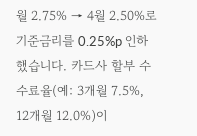월 2.75% → 4월 2.50%로 기준금리를 0.25%p 인하했습니다. 카드사 할부 수수료율(예: 3개월 7.5%, 12개월 12.0%)이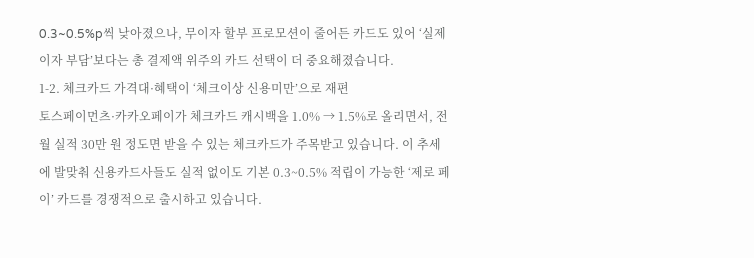0.3~0.5%p씩 낮아졌으나, 무이자 할부 프로모션이 줄어든 카드도 있어 ‘실제 이자 부담’보다는 총 결제액 위주의 카드 선택이 더 중요해졌습니다.
1-2. 체크카드 가격대·혜택이 ‘체크이상 신용미만’으로 재편
토스페이먼츠·카카오페이가 체크카드 캐시백을 1.0% → 1.5%로 올리면서, 전월 실적 30만 원 정도면 받을 수 있는 체크카드가 주목받고 있습니다. 이 추세에 발맞춰 신용카드사들도 실적 없이도 기본 0.3~0.5% 적립이 가능한 ‘제로 페이’ 카드를 경쟁적으로 출시하고 있습니다.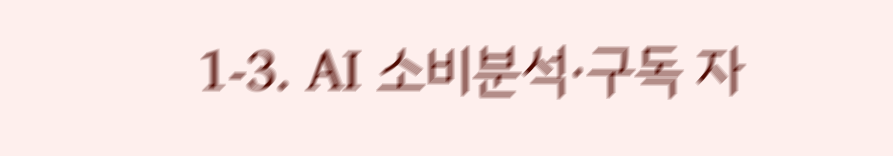1-3. AI 소비분석·구독 자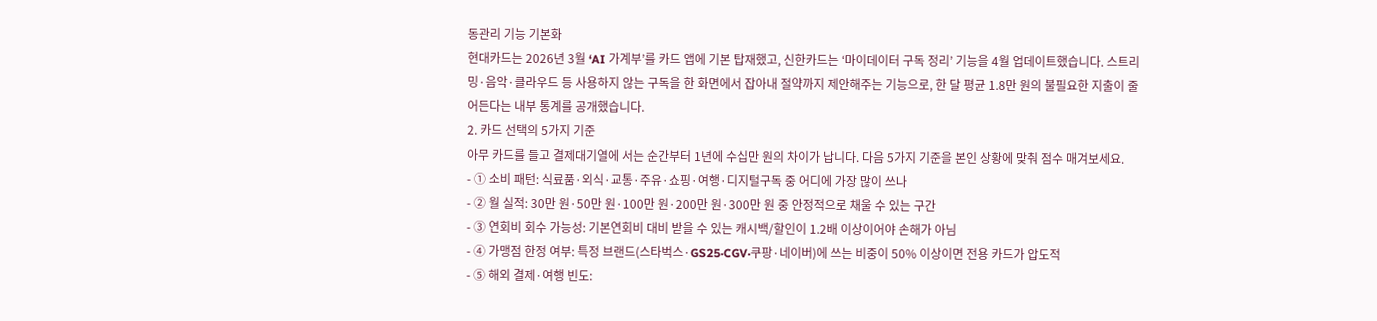동관리 기능 기본화
현대카드는 2026년 3월 ‘AI 가계부’를 카드 앱에 기본 탑재했고, 신한카드는 ‘마이데이터 구독 정리’ 기능을 4월 업데이트했습니다. 스트리밍·음악·클라우드 등 사용하지 않는 구독을 한 화면에서 잡아내 절약까지 제안해주는 기능으로, 한 달 평균 1.8만 원의 불필요한 지출이 줄어든다는 내부 통계를 공개했습니다.
2. 카드 선택의 5가지 기준
아무 카드를 들고 결제대기열에 서는 순간부터 1년에 수십만 원의 차이가 납니다. 다음 5가지 기준을 본인 상황에 맞춰 점수 매겨보세요.
- ① 소비 패턴: 식료품·외식·교통·주유·쇼핑·여행·디지털구독 중 어디에 가장 많이 쓰나
- ② 월 실적: 30만 원·50만 원·100만 원·200만 원·300만 원 중 안정적으로 채울 수 있는 구간
- ③ 연회비 회수 가능성: 기본연회비 대비 받을 수 있는 캐시백/할인이 1.2배 이상이어야 손해가 아님
- ④ 가맹점 한정 여부: 특정 브랜드(스타벅스·GS25·CGV·쿠팡·네이버)에 쓰는 비중이 50% 이상이면 전용 카드가 압도적
- ⑤ 해외 결제·여행 빈도: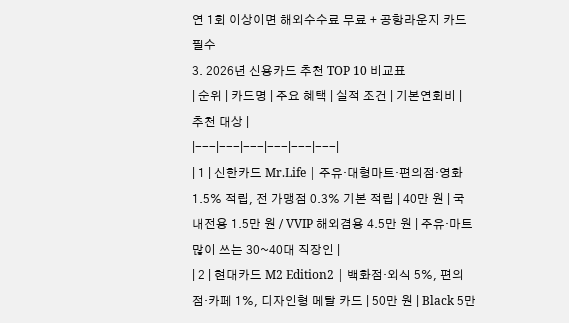연 1회 이상이면 해외수수료 무료 + 공항라운지 카드 필수
3. 2026년 신용카드 추천 TOP 10 비교표
| 순위 | 카드명 | 주요 혜택 | 실적 조건 | 기본연회비 | 추천 대상 |
|---|---|---|---|---|---|
| 1 | 신한카드 Mr.Life | 주유·대형마트·편의점·영화 1.5% 적립, 전 가맹점 0.3% 기본 적립 | 40만 원 | 국내전용 1.5만 원 / VVIP 해외겸용 4.5만 원 | 주유·마트 많이 쓰는 30~40대 직장인 |
| 2 | 현대카드 M2 Edition2 | 백화점·외식 5%, 편의점·카페 1%, 디자인형 메탈 카드 | 50만 원 | Black 5만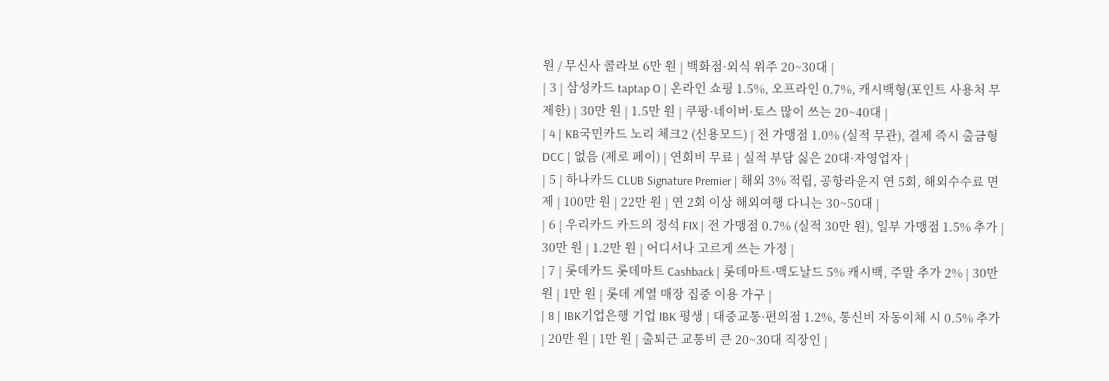원 / 무신사 콜라보 6만 원 | 백화점·외식 위주 20~30대 |
| 3 | 삼성카드 taptap O | 온라인 쇼핑 1.5%, 오프라인 0.7%, 캐시백형(포인트 사용처 무제한) | 30만 원 | 1.5만 원 | 쿠팡·네이버·토스 많이 쓰는 20~40대 |
| 4 | KB국민카드 노리 체크2 (신용모드) | 전 가맹점 1.0% (실적 무관), 결제 즉시 출금형 DCC | 없음 (제로 페이) | 연회비 무료 | 실적 부담 싫은 20대·자영업자 |
| 5 | 하나카드 CLUB Signature Premier | 해외 3% 적립, 공항라운지 연 5회, 해외수수료 면제 | 100만 원 | 22만 원 | 연 2회 이상 해외여행 다니는 30~50대 |
| 6 | 우리카드 카드의 정석 FIX | 전 가맹점 0.7% (실적 30만 원), 일부 가맹점 1.5% 추가 | 30만 원 | 1.2만 원 | 어디서나 고르게 쓰는 가정 |
| 7 | 롯데카드 롯데마트 Cashback | 롯데마트·맥도날드 5% 캐시백, 주말 추가 2% | 30만 원 | 1만 원 | 롯데 계열 매장 집중 이용 가구 |
| 8 | IBK기업은행 기업 IBK 평생 | 대중교통·편의점 1.2%, 통신비 자동이체 시 0.5% 추가 | 20만 원 | 1만 원 | 출퇴근 교통비 큰 20~30대 직장인 |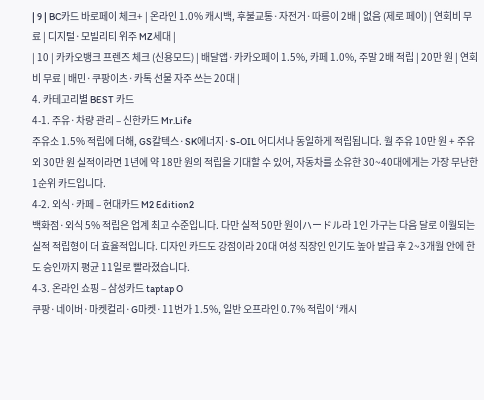| 9 | BC카드 바로페이 체크+ | 온라인 1.0% 캐시백, 후불교통·자전거·따릉이 2배 | 없음 (제로 페이) | 연회비 무료 | 디지털·모빌리티 위주 MZ세대 |
| 10 | 카카오뱅크 프렌즈 체크 (신용모드) | 배달앱·카카오페이 1.5%, 카페 1.0%, 주말 2배 적립 | 20만 원 | 연회비 무료 | 배민·쿠팡이츠·카톡 선물 자주 쓰는 20대 |
4. 카테고리별 BEST 카드
4-1. 주유·차량 관리 – 신한카드 Mr.Life
주유소 1.5% 적립에 더해, GS칼텍스·SK에너지·S-OIL 어디서나 동일하게 적립됩니다. 월 주유 10만 원 + 주유 외 30만 원 실적이라면 1년에 약 18만 원의 적립을 기대할 수 있어, 자동차를 소유한 30~40대에게는 가장 무난한 1순위 카드입니다.
4-2. 외식·카페 – 현대카드 M2 Edition2
백화점·외식 5% 적립은 업계 최고 수준입니다. 다만 실적 50만 원이ハードル라 1인 가구는 다음 달로 이월되는 실적 적립형이 더 효율적입니다. 디자인 카드도 강점이라 20대 여성 직장인 인기도 높아 발급 후 2~3개월 안에 한도 승인까지 평균 11일로 빨라졌습니다.
4-3. 온라인 쇼핑 – 삼성카드 taptap O
쿠팡·네이버·마켓컬리·G마켓·11번가 1.5%, 일반 오프라인 0.7% 적립이 ‘캐시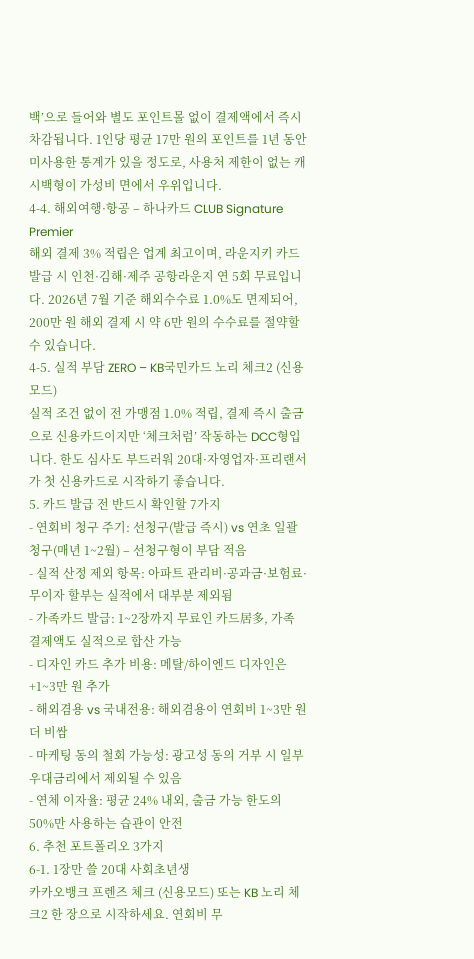백’으로 들어와 별도 포인트몰 없이 결제액에서 즉시 차감됩니다. 1인당 평균 17만 원의 포인트를 1년 동안 미사용한 통계가 있을 정도로, 사용처 제한이 없는 캐시백형이 가성비 면에서 우위입니다.
4-4. 해외여행·항공 – 하나카드 CLUB Signature Premier
해외 결제 3% 적립은 업계 최고이며, 라운지키 카드 발급 시 인천·김해·제주 공항라운지 연 5회 무료입니다. 2026년 7월 기준 해외수수료 1.0%도 면제되어, 200만 원 해외 결제 시 약 6만 원의 수수료를 절약할 수 있습니다.
4-5. 실적 부담 ZERO – KB국민카드 노리 체크2 (신용모드)
실적 조건 없이 전 가맹점 1.0% 적립, 결제 즉시 출금으로 신용카드이지만 ‘체크처럼’ 작동하는 DCC형입니다. 한도 심사도 부드러워 20대·자영업자·프리랜서가 첫 신용카드로 시작하기 좋습니다.
5. 카드 발급 전 반드시 확인할 7가지
- 연회비 청구 주기: 선청구(발급 즉시) vs 연초 일괄 청구(매년 1~2월) – 선청구형이 부담 적음
- 실적 산정 제외 항목: 아파트 관리비·공과금·보험료·무이자 할부는 실적에서 대부분 제외됨
- 가족카드 발급: 1~2장까지 무료인 카드居多, 가족 결제액도 실적으로 합산 가능
- 디자인 카드 추가 비용: 메탈/하이엔드 디자인은 +1~3만 원 추가
- 해외겸용 vs 국내전용: 해외겸용이 연회비 1~3만 원 더 비쌈
- 마케팅 동의 철회 가능성: 광고성 동의 거부 시 일부 우대금리에서 제외될 수 있음
- 연체 이자율: 평균 24% 내외, 출금 가능 한도의 50%만 사용하는 습관이 안전
6. 추천 포트폴리오 3가지
6-1. 1장만 쓸 20대 사회초년생
카카오뱅크 프렌즈 체크 (신용모드) 또는 KB 노리 체크2 한 장으로 시작하세요. 연회비 무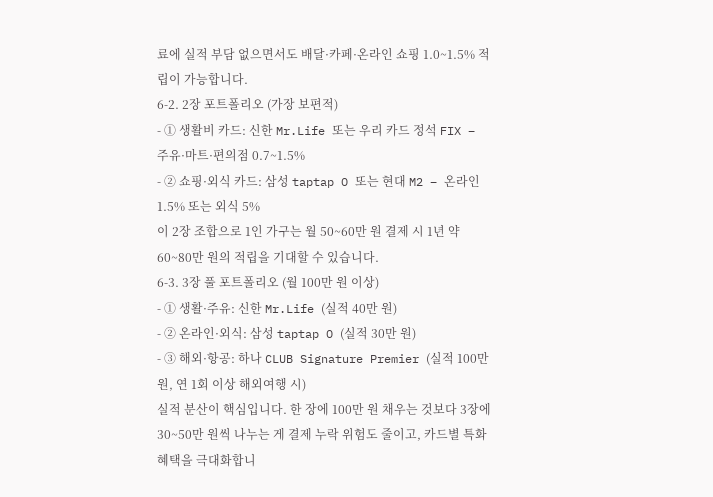료에 실적 부담 없으면서도 배달·카페·온라인 쇼핑 1.0~1.5% 적립이 가능합니다.
6-2. 2장 포트폴리오 (가장 보편적)
- ① 생활비 카드: 신한 Mr.Life 또는 우리 카드 정석 FIX – 주유·마트·편의점 0.7~1.5%
- ② 쇼핑·외식 카드: 삼성 taptap O 또는 현대 M2 – 온라인 1.5% 또는 외식 5%
이 2장 조합으로 1인 가구는 월 50~60만 원 결제 시 1년 약 60~80만 원의 적립을 기대할 수 있습니다.
6-3. 3장 풀 포트폴리오 (월 100만 원 이상)
- ① 생활·주유: 신한 Mr.Life (실적 40만 원)
- ② 온라인·외식: 삼성 taptap O (실적 30만 원)
- ③ 해외·항공: 하나 CLUB Signature Premier (실적 100만 원, 연 1회 이상 해외여행 시)
실적 분산이 핵심입니다. 한 장에 100만 원 채우는 것보다 3장에 30~50만 원씩 나누는 게 결제 누락 위험도 줄이고, 카드별 특화 혜택을 극대화합니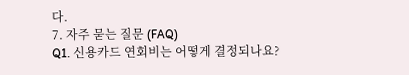다.
7. 자주 묻는 질문 (FAQ)
Q1. 신용카드 연회비는 어떻게 결정되나요?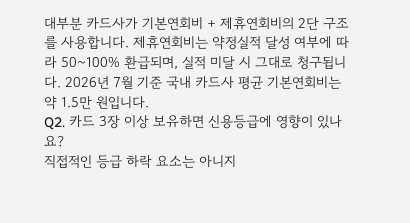대부분 카드사가 기본연회비 + 제휴연회비의 2단 구조를 사용합니다. 제휴연회비는 약정실적 달성 여부에 따라 50~100% 환급되며, 실적 미달 시 그대로 청구됩니다. 2026년 7월 기준 국내 카드사 평균 기본연회비는 약 1.5만 원입니다.
Q2. 카드 3장 이상 보유하면 신용등급에 영향이 있나요?
직접적인 등급 하락 요소는 아니지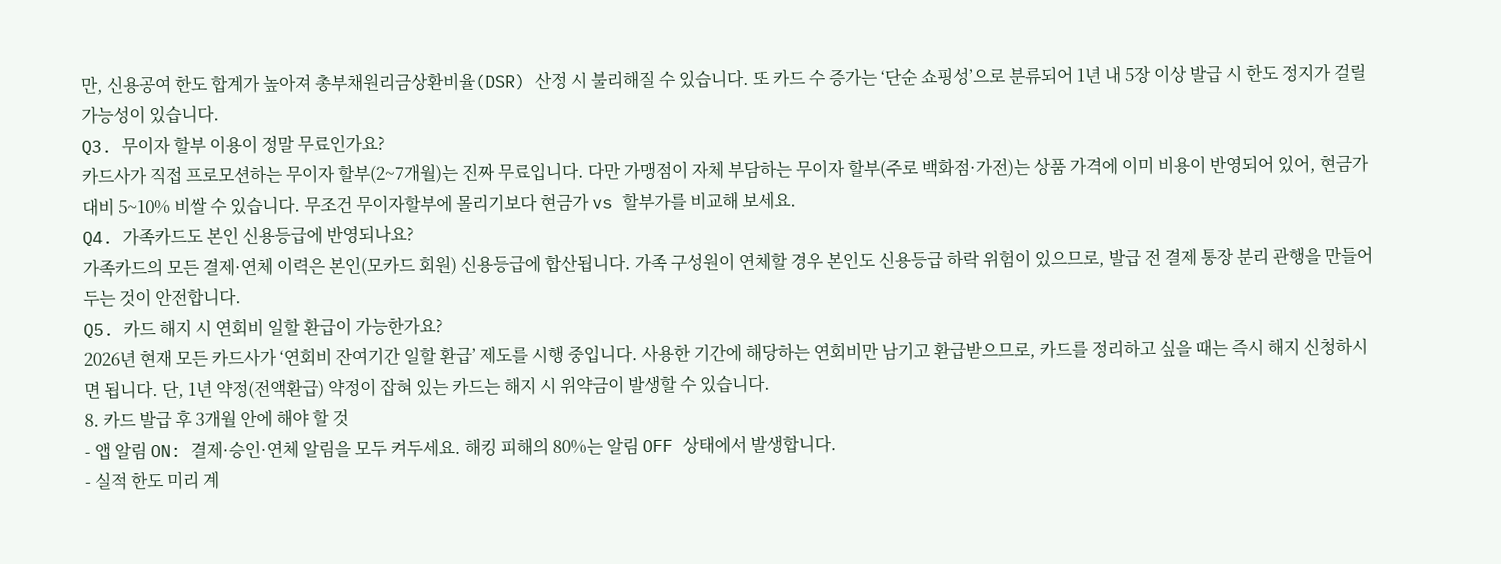만, 신용공여 한도 합계가 높아져 총부채원리금상환비율(DSR) 산정 시 불리해질 수 있습니다. 또 카드 수 증가는 ‘단순 쇼핑성’으로 분류되어 1년 내 5장 이상 발급 시 한도 정지가 걸릴 가능성이 있습니다.
Q3. 무이자 할부 이용이 정말 무료인가요?
카드사가 직접 프로모션하는 무이자 할부(2~7개월)는 진짜 무료입니다. 다만 가맹점이 자체 부담하는 무이자 할부(주로 백화점·가전)는 상품 가격에 이미 비용이 반영되어 있어, 현금가 대비 5~10% 비쌀 수 있습니다. 무조건 무이자할부에 몰리기보다 현금가 vs 할부가를 비교해 보세요.
Q4. 가족카드도 본인 신용등급에 반영되나요?
가족카드의 모든 결제·연체 이력은 본인(모카드 회원) 신용등급에 합산됩니다. 가족 구성원이 연체할 경우 본인도 신용등급 하락 위험이 있으므로, 발급 전 결제 통장 분리 관행을 만들어두는 것이 안전합니다.
Q5. 카드 해지 시 연회비 일할 환급이 가능한가요?
2026년 현재 모든 카드사가 ‘연회비 잔여기간 일할 환급’ 제도를 시행 중입니다. 사용한 기간에 해당하는 연회비만 남기고 환급받으므로, 카드를 정리하고 싶을 때는 즉시 해지 신청하시면 됩니다. 단, 1년 약정(전액환급) 약정이 잡혀 있는 카드는 해지 시 위약금이 발생할 수 있습니다.
8. 카드 발급 후 3개월 안에 해야 할 것
- 앱 알림 ON: 결제·승인·연체 알림을 모두 켜두세요. 해킹 피해의 80%는 알림 OFF 상태에서 발생합니다.
- 실적 한도 미리 계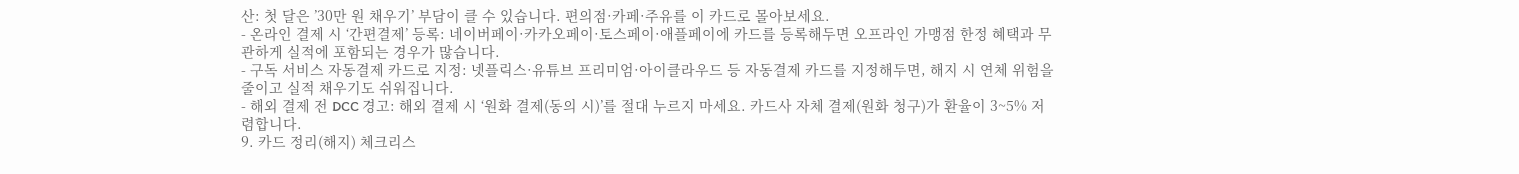산: 첫 달은 ’30만 원 채우기’ 부담이 클 수 있습니다. 편의점·카페·주유를 이 카드로 몰아보세요.
- 온라인 결제 시 ‘간편결제’ 등록: 네이버페이·카카오페이·토스페이·애플페이에 카드를 등록해두면 오프라인 가맹점 한정 혜택과 무관하게 실적에 포함되는 경우가 많습니다.
- 구독 서비스 자동결제 카드로 지정: 넷플릭스·유튜브 프리미엄·아이클라우드 등 자동결제 카드를 지정해두면, 해지 시 연체 위험을 줄이고 실적 채우기도 쉬워집니다.
- 해외 결제 전 DCC 경고: 해외 결제 시 ‘원화 결제(동의 시)’를 절대 누르지 마세요. 카드사 자체 결제(원화 청구)가 환율이 3~5% 저렴합니다.
9. 카드 정리(해지) 체크리스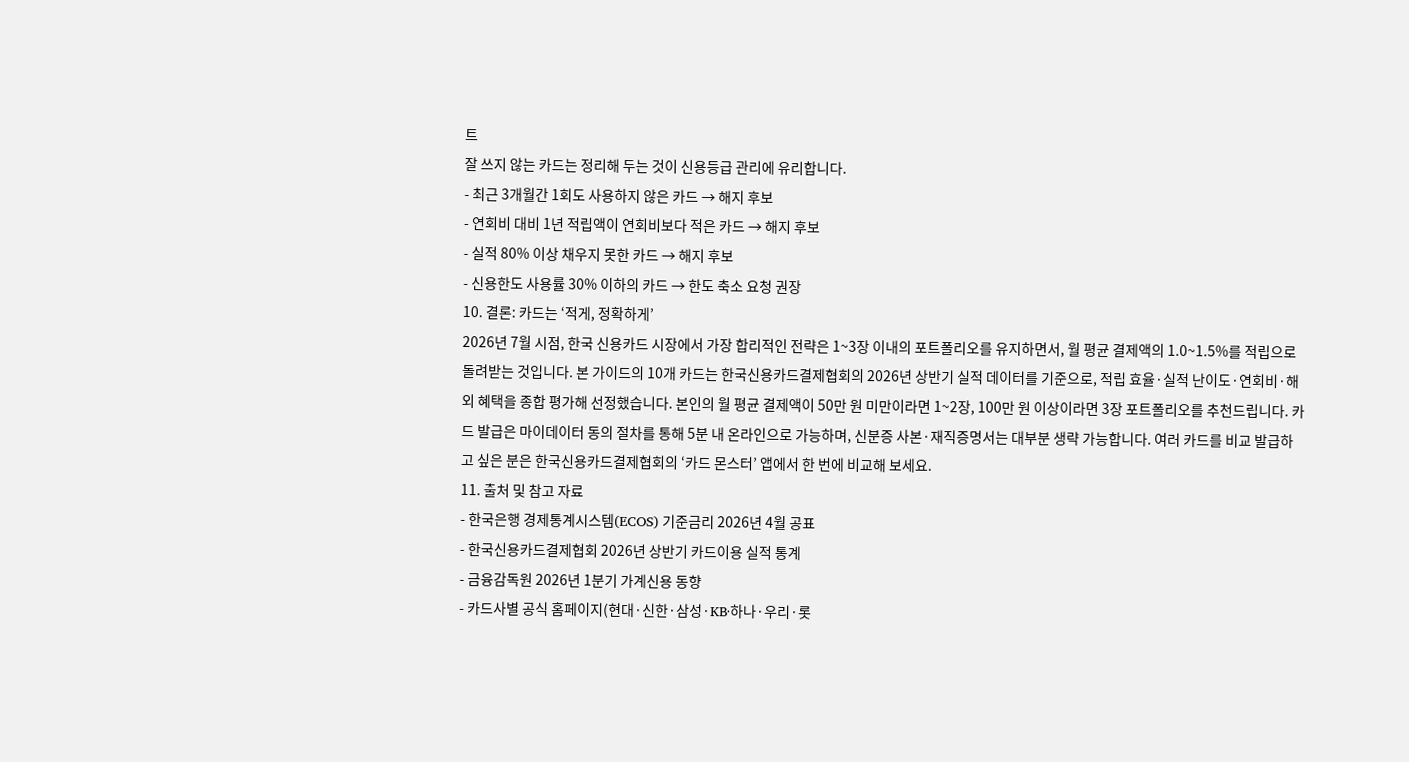트
잘 쓰지 않는 카드는 정리해 두는 것이 신용등급 관리에 유리합니다.
- 최근 3개월간 1회도 사용하지 않은 카드 → 해지 후보
- 연회비 대비 1년 적립액이 연회비보다 적은 카드 → 해지 후보
- 실적 80% 이상 채우지 못한 카드 → 해지 후보
- 신용한도 사용률 30% 이하의 카드 → 한도 축소 요청 권장
10. 결론: 카드는 ‘적게, 정확하게’
2026년 7월 시점, 한국 신용카드 시장에서 가장 합리적인 전략은 1~3장 이내의 포트폴리오를 유지하면서, 월 평균 결제액의 1.0~1.5%를 적립으로 돌려받는 것입니다. 본 가이드의 10개 카드는 한국신용카드결제협회의 2026년 상반기 실적 데이터를 기준으로, 적립 효율·실적 난이도·연회비·해외 혜택을 종합 평가해 선정했습니다. 본인의 월 평균 결제액이 50만 원 미만이라면 1~2장, 100만 원 이상이라면 3장 포트폴리오를 추천드립니다. 카드 발급은 마이데이터 동의 절차를 통해 5분 내 온라인으로 가능하며, 신분증 사본·재직증명서는 대부분 생략 가능합니다. 여러 카드를 비교 발급하고 싶은 분은 한국신용카드결제협회의 ‘카드 몬스터’ 앱에서 한 번에 비교해 보세요.
11. 출처 및 참고 자료
- 한국은행 경제통계시스템(ECOS) 기준금리 2026년 4월 공표
- 한국신용카드결제협회 2026년 상반기 카드이용 실적 통계
- 금융감독원 2026년 1분기 가계신용 동향
- 카드사별 공식 홈페이지(현대·신한·삼성·KB·하나·우리·롯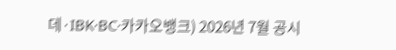데·IBK·BC·카카오뱅크) 2026년 7월 공시